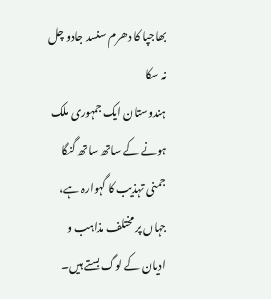بھاجپا کا دھرم سنسد جادو چل نہ سکا
ہندوستان ایک جمہوری ملک ہونے کے ساتھ ساتھ گنگا جمنی تہذیب کا گہوارہ ہے، جہاں پر مختلف مذاہب و ادیان کے لوگ بستے ہیں۔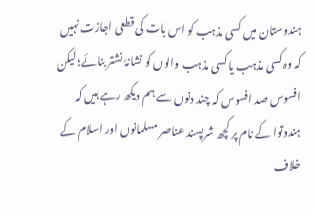ہندوستان میں کسی مذہب کو اس بات کی قطعی اجازت نہیں کہ وہ کسی مذہب یا کسی مذہب والوں کو نشانۂ نشتر بنائے؛ لیکن افسوس صد افسوس کہ چند دنوں سے ہم دیکھ رہے ہیں کہ ہندوتوا کے نام پر کچھ شرپسند عناصر مسلمانوں اور اسلام کے خلاف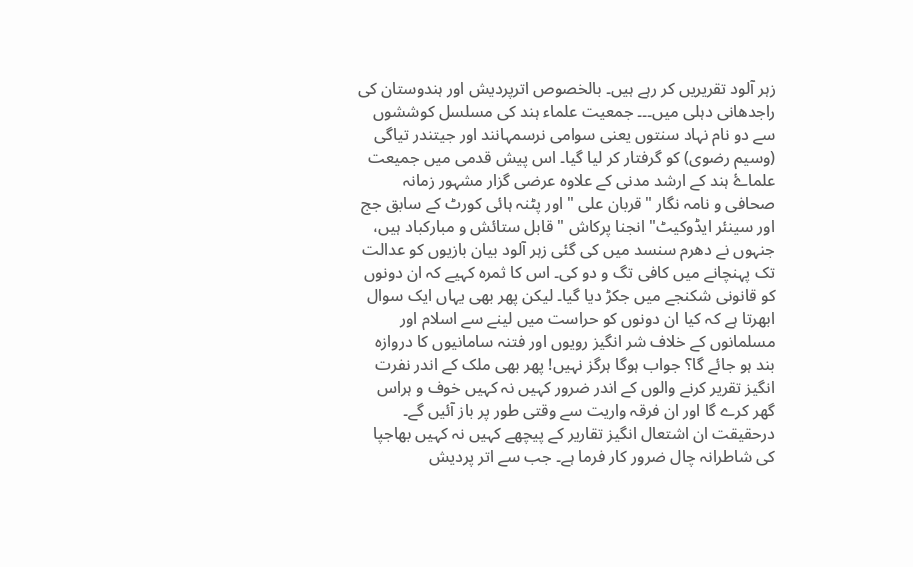زہر آلود تقریریں کر رہے ہیں۔ بالخصوص اترپردیش اور ہندوستان کی راجدھانی دہلی میں۔۔۔ جمعیت علماء ہند کی مسلسل کوششوں سے دو نام نہاد سنتوں یعنی سوامی نرسمہانند اور جیتندر تیاگی (وسیم رضوی) کو گرفتار کر لیا گیا۔ اس پیش قدمی میں جمیعت علماۓ ہند کے ارشد مدنی کے علاوہ عرضی گزار مشہور زمانہ صحافی و نامہ نگار "قربان علی " اور پٹنہ ہائی کورٹ کے سابق جج اور سینئر ایڈوکیٹ" انجنا پرکاش " قابل ستائش و مبارکباد ہیں، جنہوں نے دھرم سنسد میں کی گئی زہر آلود بیان بازیوں کو عدالت تک پہنچانے میں کافی تگ و دو کی۔ اس کا ثمرہ کہیے کہ ان دونوں کو قانونی شکنجے میں جکڑ دیا گیا۔ لیکن پھر بھی یہاں ایک سوال ابھرتا ہے کہ کیا ان دونوں کو حراست میں لینے سے اسلام اور مسلمانوں کے خلاف شر انگیز رویوں اور فتنہ سامانیوں کا دروازہ بند ہو جائے گا؟ جواب ہوگا ہرگز نہیں! پھر بھی ملک کے اندر نفرت انگیز تقریر کرنے والوں کے اندر ضرور کہیں نہ کہیں خوف و ہراس گھر کرے گا اور ان فرقہ واریت سے وقتی طور پر باز آئیں گے۔
درحقیقت ان اشتعال انگیز تقاریر کے پیچھے کہیں نہ کہیں بھاجپا کی شاطرانہ چال ضرور کار فرما ہے۔ جب سے اتر پردیش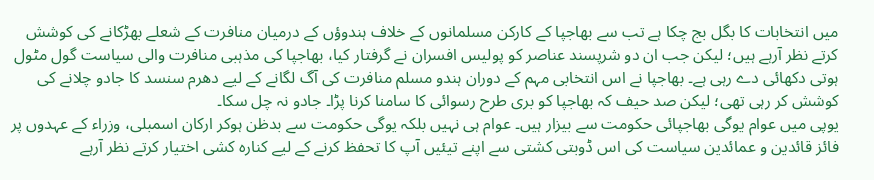میں انتخابات کا بگل بج چکا ہے تب سے بھاجپا کے کارکن مسلمانوں کے خلاف ہندوؤں کے درمیان منافرت کے شعلے بھڑکانے کی کوشش کرتے نظر آرہے ہیں؛ لیکن جب ان دو شرپسند عناصر کو پولیس افسران نے گرفتار کیا، بھاجپا کی مذہبی منافرت والی سیاست گول مٹول ہوتی دکھائی دے رہی ہے۔ بھاجپا نے اس انتخابی مہم کے دوران ہندو مسلم منافرت کی آگ لگانے کے لیے دھرم سنسد کا جادو چلانے کی کوشش کر رہی تھی؛ لیکن صد حیف کہ بھاجپا کو بری طرح رسوائی کا سامنا کرنا پڑا۔ جادو نہ چل سکا۔
یوپی میں عوام یوگی بھاجپائی حکومت سے بیزار ہیں۔ عوام ہی نہیں بلکہ یوگی حکومت سے بدظن ہوکر ارکان اسمبلی، وزراء کے عہدوں پر فائز قائدین و عمائدین سیاست کی اس ڈوبتی کشتی سے اپنے تیئیں آپ کا تحفظ کرنے کے لیے کنارہ کشی اختیار کرتے نظر آرہے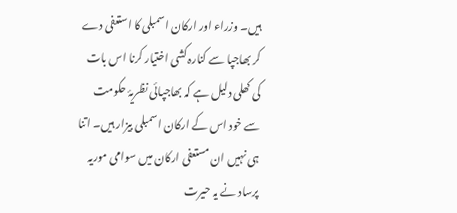ہیں۔ وزراء اور ارکان اسمبلی کا استعفی دے کر بھاجپا سے کنارہ کشی اختیار کرنا اس بات کی کھلی دلیل ہے کہ بھاجپائی نظریۂ حکومت سے خود اس کے ارکان اسمبلی بیزار ہیں۔ اتنا ہی نہیں ان مستعفی ارکان میں سوامی موریہ پرساد نے یہ حیرت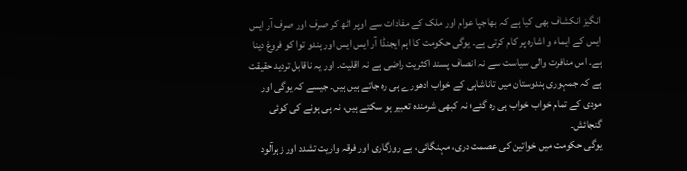انگیز انکشاف بھی کیا ہے کہ بھاجپا عوام اور ملک کے مفادات سے اوپر اٹھ کر صرف اور صرف آر ایس ایس کے ایماء و اشارہ پر کام کرتی ہے۔ یوگی حکومت کا اہم ایجنڈا آر ایس ایس اور ہندو توا کو فروغ دینا ہے۔ اس منافرت والی سیاست سے نہ انصاف پسند اکثریت راضی ہے نہ اقلیت۔ اور یہ ناقابل تردید حقیقت ہے کہ جمہوری ہندوستان میں تاناشاہی کے خواب ادھورے ہی رہ جاتے ہیں ہیں۔ جیسے کہ یوگی اور مودی کے تمام خواب خواب ہی رہ گئے؛ نہ کبھی شرمندہ تعبیر ہو سکتے ہیں، نہ ہی ہونے کی کوئی گنجائش۔
یوگی حکومت میں خواتین کی عصمت دری، مہنگائی، بے روزگاری اور فرقہ واریت تشدد اور زہرآلود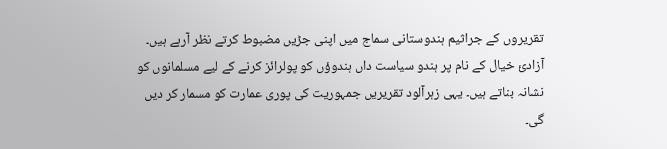تقریروں کے جراثیم ہندوستانی سماج میں اپنی جڑیں مضبوط کرتے نظر آرہے ہیں۔ آزادئ خیال کے نام پر ہندو سیاست داں ہندوؤں کو پولرائز کرنے کے لیے مسلمانوں کو نشانہ بناتے ہیں۔ یہی زہرآلود تقریریں جمہوریت کی پوری عمارت کو مسمار کر دیں گی۔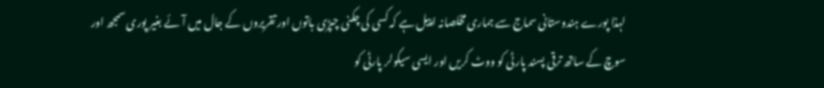لہذا پورے ہندوستانی سماج سے ہماری مخلصانہ اپیل ہے کہ کسی کی چکنی چپڑی باتوں اور تقریروں کے جال میں آئے بغیر پوری سمجھ اور سوچ کے ساتھ ترقی پسند پارٹی کو ووٹ کریں اور ایسی سیکولر پارٹی کو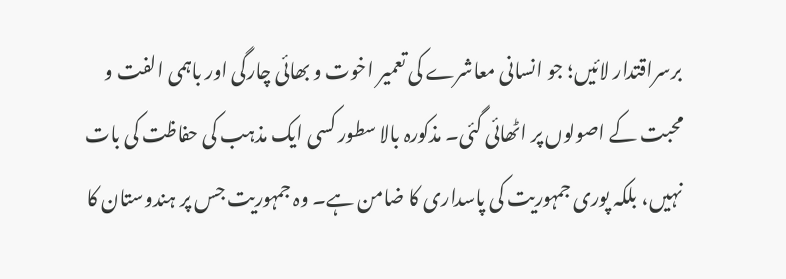برسراقتدار لائیں؛ جو انسانی معاشرے کی تعمیر اخوت و بھائی چارگی اور باہمی الفت و محبت کے اصولوں پر اٹھائی گئی۔ مذکورہ بالا سطور کسی ایک مذہب کی حفاظت کی بات نہیں، بلکہ پوری جمہوریت کی پاسداری کا ضامن ہے۔ وہ جمہوریت جس پر ہندوستان کا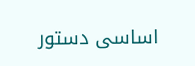اساسی دستور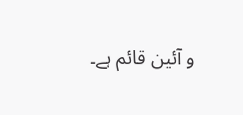و آئین قائم ہے۔